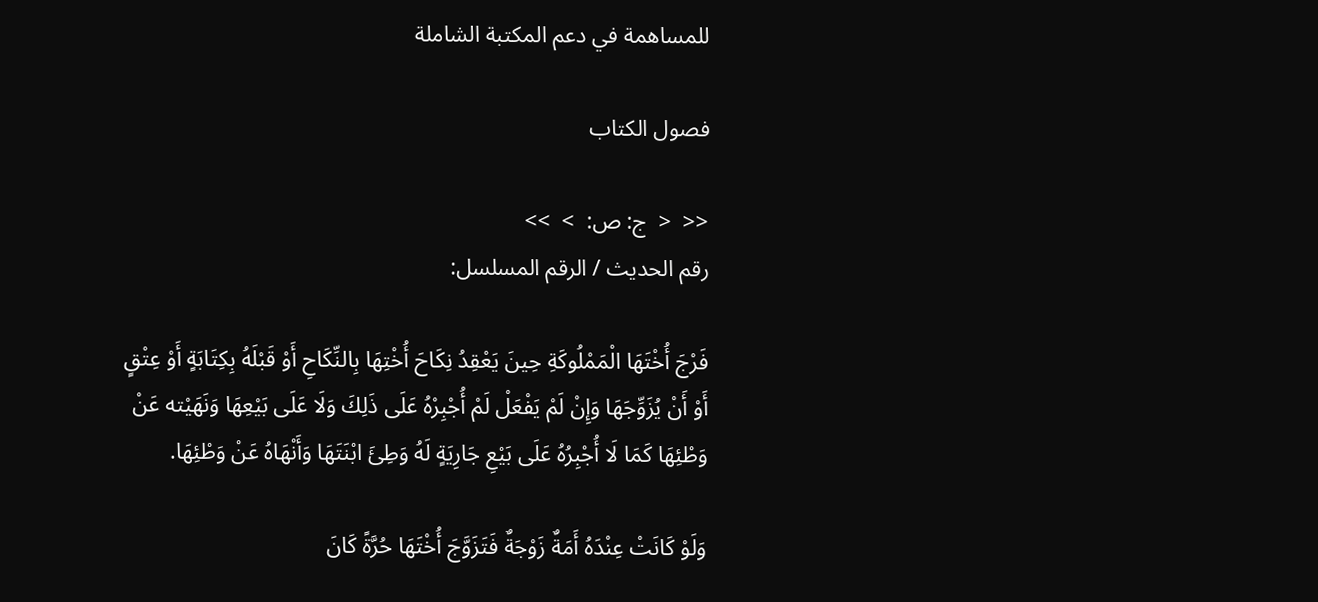للمساهمة في دعم المكتبة الشاملة

فصول الكتاب

<<  <  ج: ص:  >  >>
رقم الحديث / الرقم المسلسل:

فَرْجَ أُخْتَهَا الْمَمْلُوكَةِ حِينَ يَعْقِدُ نِكَاحَ أُخْتِهَا بِالنِّكَاحِ أَوْ قَبْلَهُ بِكِتَابَةٍ أَوْ عِتْقٍ أَوْ أَنْ يُزَوِّجَهَا وَإِنْ لَمْ يَفْعَلْ لَمْ أُجْبِرْهُ عَلَى ذَلِكَ وَلَا عَلَى بَيْعِهَا وَنَهَيْته عَنْ وَطْئِهَا كَمَا لَا أُجْبِرُهُ عَلَى بَيْعِ جَارِيَةٍ لَهُ وَطِئَ ابْنَتَهَا وَأَنْهَاهُ عَنْ وَطْئِهَا.

وَلَوْ كَانَتْ عِنْدَهُ أَمَةٌ زَوْجَةٌ فَتَزَوَّجَ أُخْتَهَا حُرَّةً كَانَ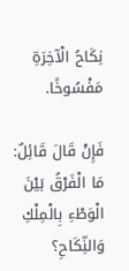نِكَاحُ الْآخِرَةِ مَفْسُوخًا.

فَإِنْ قَالَ قَائِلٌ: مَا الْفَرْقُ بَيْنَ الْوَطْءِ بِالْمِلْكِ وَالنِّكَاحِ؟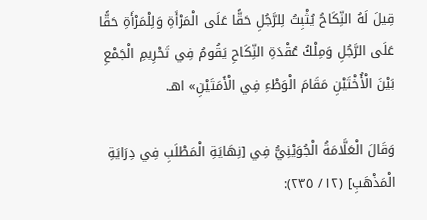قِيلَ لَهُ النِّكَاحُ يُثْبِتُ لِلرَّجُلِ حَقًّا عَلَى الْمَرْأَةِ وَلِلْمَرْأَةِ حَقًّا عَلَى الرَّجُلِ وَمِلْكُ عُقْدَةِ النِّكَاحِ يَقُومُ فِي تَحْرِيمِ الْجَمْعِ بَيْنَ الْأُخْتَيْنِ مَقَامَ الْوَطْءِ فِي الْأَمَتَيْنِ» اهـ.

وَقَالَ الْعَلَّامَةُ الْجُوَيْنِيُّ فِي [نِهَايَةِ الْمَطْلَبِ فِي دِرَايَةِ الْمَذْهَبِ] (١٢/ ٢٣٥):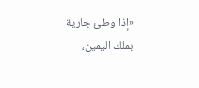«إذا وطئ جارية بملك اليمين،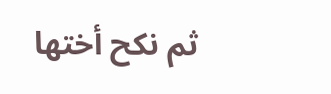ثم نكح أختها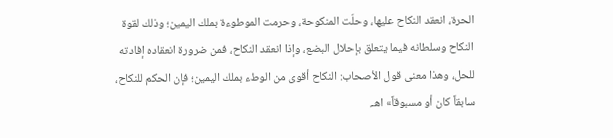الحرة، انعقد النكاح عليها، وحلّت المنكوحة، وحرمت الموطوءة بملك اليمين؛ وذلك لقوة النكاح وسلطانه فيما يتعلق بإحلال البضع، وإذا انعقد النكاح، فمن ضرورة انعقاده إفادته للحل، وهذا معنى قول الأصحاب: النكاح أقوى من الوطء بملك اليمين؛ فإن الحكم للنكاح، سابقاً كان أو مسبوقاً» اهـ.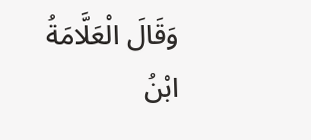وَقَالَ الْعَلَّامَةُ ابْنُ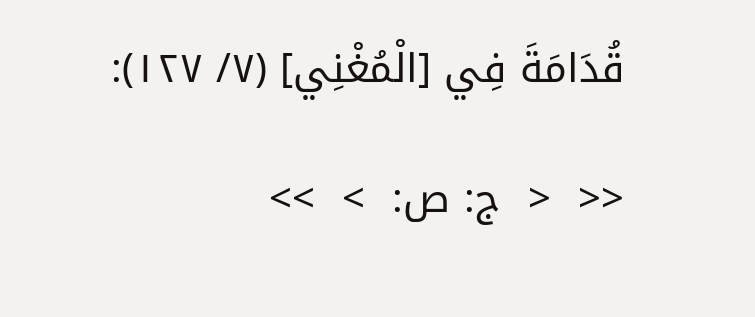قُدَامَةَ فِي [الْمُغْنِي] (٧/ ١٢٧):

<<  <  ج: ص:  >  >>